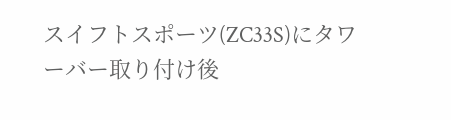スイフトスポーツ(ZC33S)にタワーバー取り付け後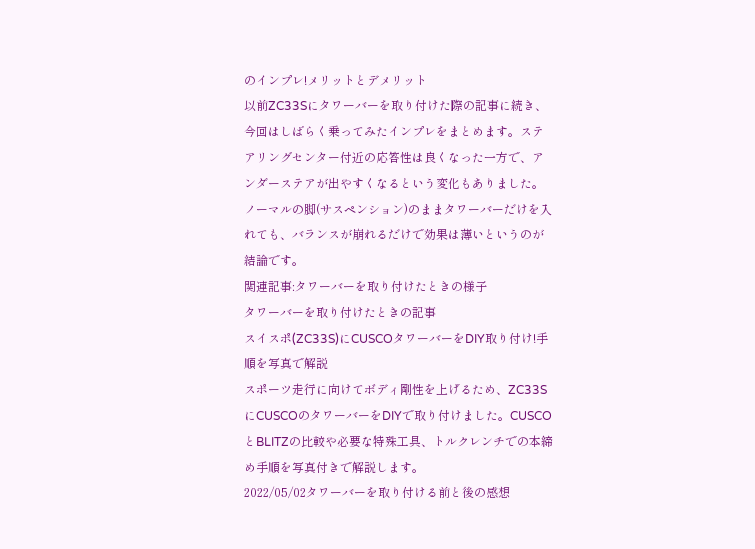のインプレ!メリットとデメリット
以前ZC33Sにタワーバーを取り付けた際の記事に続き、今回はしばらく乗ってみたインプレをまとめます。ステアリングセンター付近の応答性は良くなった一方で、アンダーステアが出やすくなるという変化もありました。ノーマルの脚(サスペンション)のままタワーバーだけを入れても、バランスが崩れるだけで効果は薄いというのが結論です。
関連記事:タワーバーを取り付けたときの様子
タワーバーを取り付けたときの記事
スイスポ(ZC33S)にCUSCOタワーバーをDIY取り付け!手順を写真で解説
スポーツ走行に向けてボディ剛性を上げるため、ZC33SにCUSCOのタワーバーをDIYで取り付けました。CUSCOとBLITZの比較や必要な特殊工具、トルクレンチでの本締め手順を写真付きで解説します。
2022/05/02タワーバーを取り付ける前と後の感想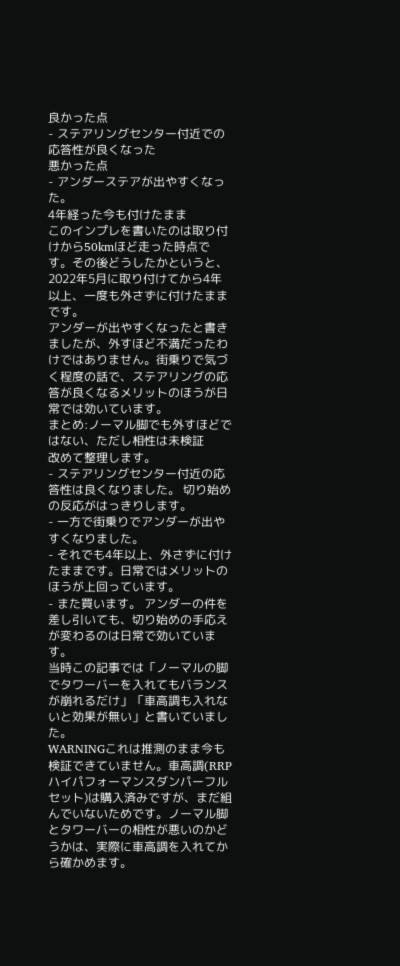良かった点
- ステアリングセンター付近での応答性が良くなった
悪かった点
- アンダーステアが出やすくなった。
4年経った今も付けたまま
このインプレを書いたのは取り付けから50kmほど走った時点です。その後どうしたかというと、2022年5月に取り付けてから4年以上、一度も外さずに付けたままです。
アンダーが出やすくなったと書きましたが、外すほど不満だったわけではありません。街乗りで気づく程度の話で、ステアリングの応答が良くなるメリットのほうが日常では効いています。
まとめ:ノーマル脚でも外すほどではない、ただし相性は未検証
改めて整理します。
- ステアリングセンター付近の応答性は良くなりました。 切り始めの反応がはっきりします。
- 一方で街乗りでアンダーが出やすくなりました。
- それでも4年以上、外さずに付けたままです。日常ではメリットのほうが上回っています。
- また買います。 アンダーの件を差し引いても、切り始めの手応えが変わるのは日常で効いています。
当時この記事では「ノーマルの脚でタワーバーを入れてもバランスが崩れるだけ」「車高調も入れないと効果が無い」と書いていました。
WARNINGこれは推測のまま今も検証できていません。車高調(RRPハイパフォーマンスダンパーフルセット)は購入済みですが、まだ組んでいないためです。ノーマル脚とタワーバーの相性が悪いのかどうかは、実際に車高調を入れてから確かめます。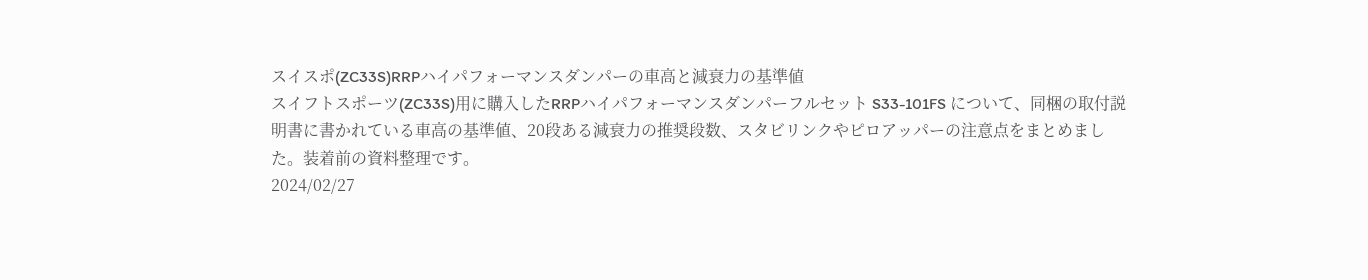スイスポ(ZC33S)RRPハイパフォーマンスダンパーの車高と減衰力の基準値
スイフトスポーツ(ZC33S)用に購入したRRPハイパフォーマンスダンパーフルセット S33-101FS について、同梱の取付説明書に書かれている車高の基準値、20段ある減衰力の推奨段数、スタビリンクやピロアッパーの注意点をまとめました。装着前の資料整理です。
2024/02/27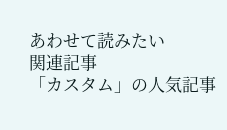あわせて読みたい
関連記事
「カスタム」の人気記事